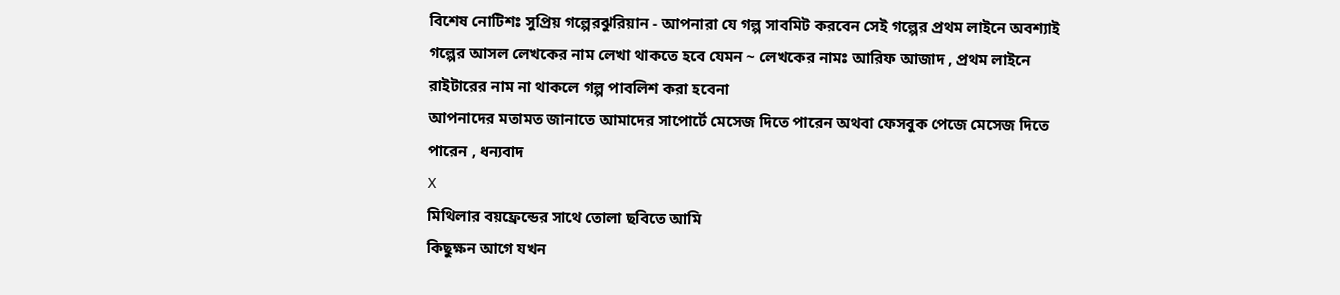বিশেষ নোটিশঃ সুপ্রিয় গল্পেরঝুরিয়ান - আপনারা যে গল্প সাবমিট করবেন সেই গল্পের প্রথম লাইনে অবশ্যাই গল্পের আসল লেখকের নাম লেখা থাকতে হবে যেমন ~ লেখকের নামঃ আরিফ আজাদ , প্রথম লাইনে রাইটারের নাম না থাকলে গল্প পাবলিশ করা হবেনা
আপনাদের মতামত জানাতে আমাদের সাপোর্টে মেসেজ দিতে পারেন অথবা ফেসবুক পেজে মেসেজ দিতে পারেন , ধন্যবাদ
X
মিথিলার বয়ফ্রেন্ডের সাথে তোলা ছবিতে আমি
কিছুক্ষন আগে যখন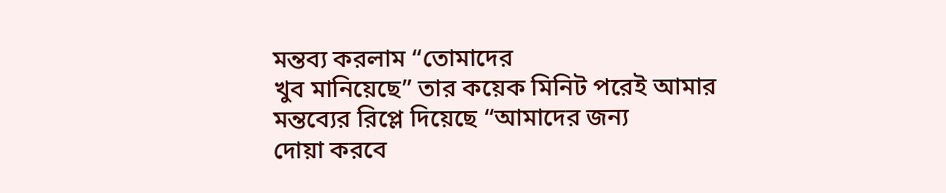মন্তব্য করলাম “তোমাদের
খুব মানিয়েছে” তার কয়েক মিনিট পরেই আমার
মন্তব্যের রিপ্লে দিয়েছে “আমাদের জন্য
দোয়া করবে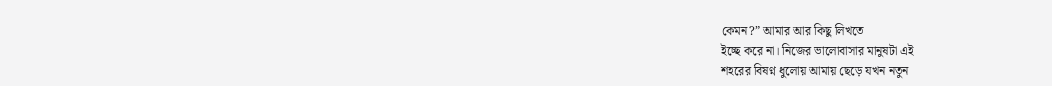কেমন?” আমার আর কিছু লিখতে
ইচ্ছে করে না। নিজের ভালোবাসার মানুষটা এই
শহরের বিষণ্ন ধুলোয় আমায় ছেড়ে যখন নতুন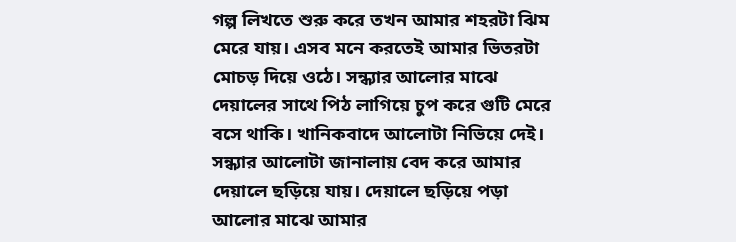গল্প লিখতে শুরু করে তখন আমার শহরটা ঝিম
মেরে যায়। এসব মনে করতেই আমার ভিতরটা
মোচড় দিয়ে ওঠে। সন্ধ্যার আলোর মাঝে
দেয়ালের সাথে পিঠ লাগিয়ে চুপ করে গুটি মেরে
বসে থাকি। খানিকবাদে আলোটা নিভিয়ে দেই।
সন্ধ্যার আলোটা জানালায় বেদ করে আমার
দেয়ালে ছড়িয়ে যায়। দেয়ালে ছড়িয়ে পড়া
আলোর মাঝে আমার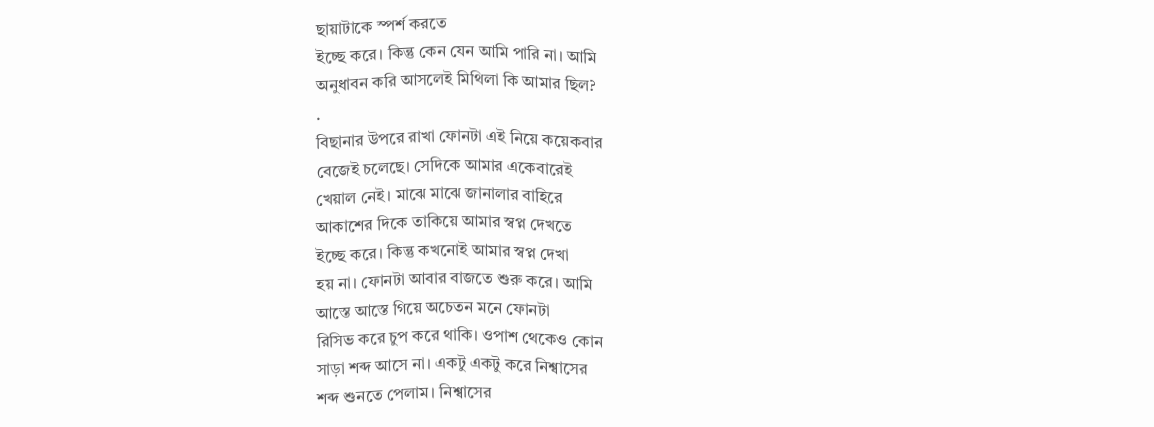ছায়াটাকে স্পর্শ করতে
ইচ্ছে করে। কিন্তু কেন যেন আমি পারি না। আমি
অনুধাবন করি আসলেই মিথিলা কি আমার ছিল?
.
বিছানার উপরে রাখা ফোনটা এই নিয়ে কয়েকবার
বেজেই চলেছে। সেদিকে আমার একেবারেই
খেয়াল নেই। মাঝে মাঝে জানালার বাহিরে
আকাশের দিকে তাকিয়ে আমার স্বপ্ন দেখতে
ইচ্ছে করে। কিন্তু কখনোই আমার স্বপ্ন দেখা
হয় না। ফোনটা আবার বাজতে শুরু করে। আমি
আস্তে আস্তে গিয়ে অচেতন মনে ফোনটা
রিসিভ করে চুপ করে থাকি। ওপাশ থেকেও কোন
সাড়া শব্দ আসে না। একটু একটু করে নিশ্বাসের
শব্দ শুনতে পেলাম। নিশ্বাসের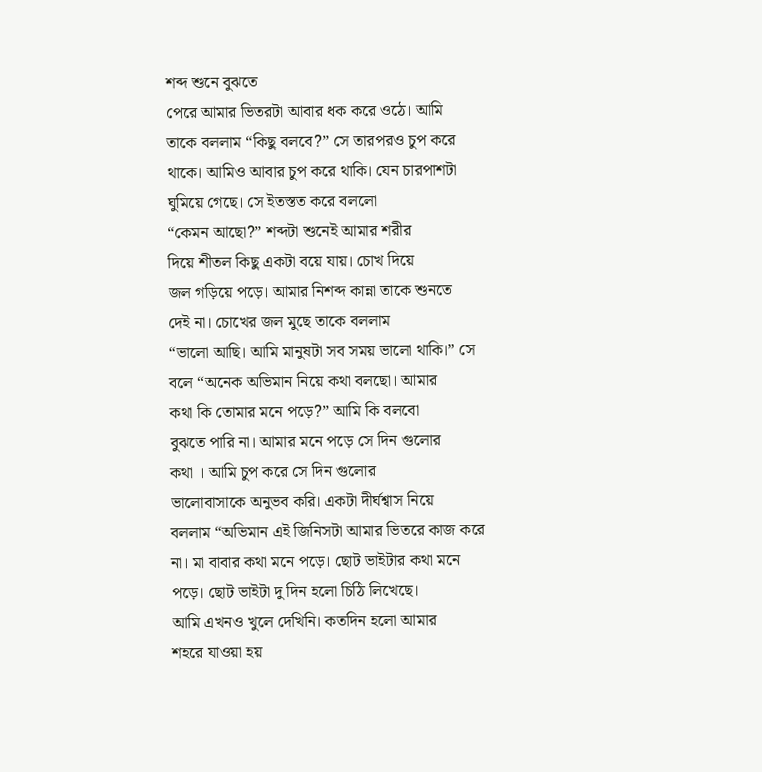শব্দ শুনে বুঝতে
পেরে আমার ভিতরটা আবার ধক করে ওঠে। আমি
তাকে বললাম “কিছু বলবে?” সে তারপরও চুপ করে
থাকে। আমিও আবার চুপ করে থাকি। যেন চারপাশটা
ঘুমিয়ে গেছে। সে ইতস্তত করে বললো
“কেমন আছো?” শব্দটা শুনেই আমার শরীর
দিয়ে শীতল কিছু একটা বয়ে যায়। চোখ দিয়ে
জল গড়িয়ে পড়ে। আমার নিশব্দ কান্না তাকে শুনতে
দেই না। চোখের জল মুছে তাকে বললাম
“ভালো আছি। আমি মানুষটা সব সময় ভালো থাকি।” সে
বলে “অনেক অভিমান নিয়ে কথা বলছো। আমার
কথা কি তোমার মনে পড়ে?” আমি কি বলবো
বুঝতে পারি না। আমার মনে পড়ে সে দিন গুলোর
কথা । আমি চুপ করে সে দিন গুলোর
ভালোবাসাকে অনুভব করি। একটা দীর্ঘশ্বাস নিয়ে
বললাম “অভিমান এই জিনিসটা আমার ভিতরে কাজ করে
না। মা বাবার কথা মনে পড়ে। ছোট ভাইটার কথা মনে
পড়ে। ছোট ভাইটা দু দিন হলো চিঠি লিখেছে।
আমি এখনও খুলে দেখিনি। কতদিন হলো আমার
শহরে যাওয়া হয়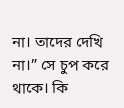না। তাদের দেখি না।” সে চুপ করে
থাকে। কি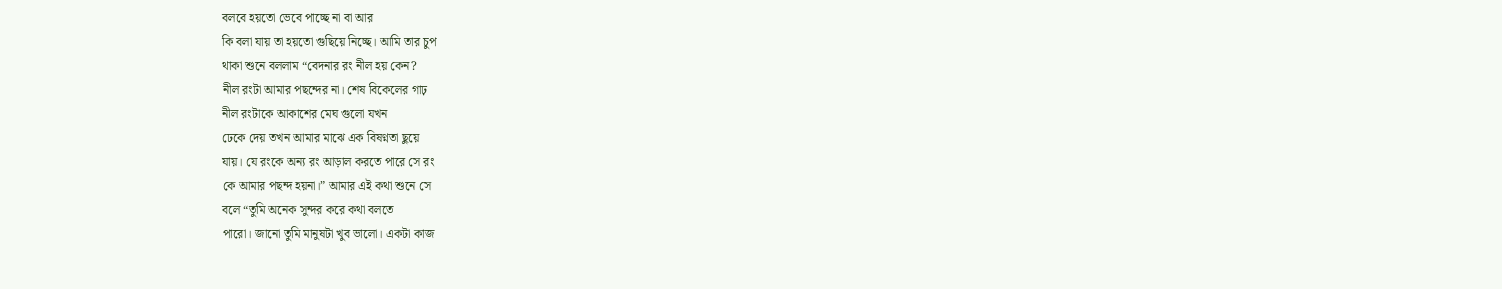বলবে হয়তো ভেবে পাচ্ছে না বা আর
কি বলা যায় তা হয়তো গুছিয়ে নিচ্ছে। আমি তার চুপ
থাকা শুনে বললাম “বেদনার রং নীল হয় কেন?
নীল রংটা আমার পছন্দের না। শেষ বিকেলের গাঢ়
নীল রংটাকে আকাশের মেঘ গুলো যখন
ঢেকে দেয় তখন আমার মাঝে এক বিষণ্নতা ছুয়ে
যায়। যে রংকে অন্য রং আড়াল করতে পারে সে রং
কে আমার পছন্দ হয়না।” আমার এই কথা শুনে সে
বলে “তুমি অনেক সুন্দর করে কথা বলতে
পারো। জানো তুমি মানুষটা খুব ভালো। একটা কাজ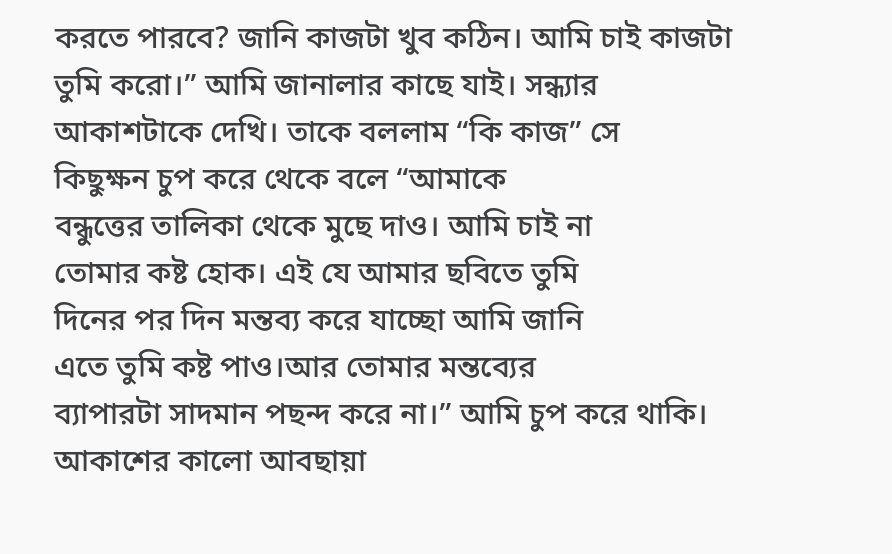করতে পারবে? জানি কাজটা খুব কঠিন। আমি চাই কাজটা
তুমি করো।” আমি জানালার কাছে যাই। সন্ধ্যার
আকাশটাকে দেখি। তাকে বললাম “কি কাজ” সে
কিছুক্ষন চুপ করে থেকে বলে “আমাকে
বন্ধুত্তের তালিকা থেকে মুছে দাও। আমি চাই না
তোমার কষ্ট হোক। এই যে আমার ছবিতে তুমি
দিনের পর দিন মন্তব্য করে যাচ্ছো আমি জানি
এতে তুমি কষ্ট পাও।আর তোমার মন্তব্যের
ব্যাপারটা সাদমান পছন্দ করে না।” আমি চুপ করে থাকি।
আকাশের কালো আবছায়া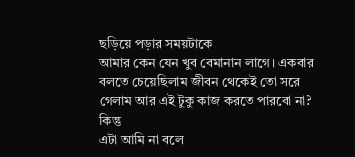ছড়িয়ে পড়ার সময়টাকে
আমার কেন যেন খুব বেমানান লাগে। একবার
বলতে চেয়েছিলাম জীবন থেকেই তো সরে
গেলাম আর এই টুকু কাজ করতে পারবো না? কিন্তু
এটা আমি না বলে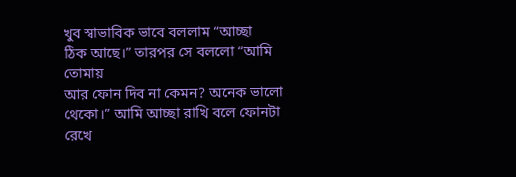খুব স্বাভাবিক ভাবে বললাম “আচ্ছা
ঠিক আছে।” তারপর সে বললো “আমি তোমায়
আর ফোন দিব না কেমন? অনেক ভালো
থেকো।” আমি আচ্ছা রাখি বলে ফোনটা রেখে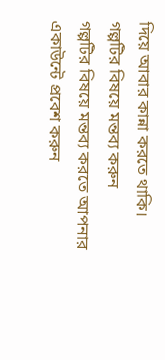দিয়ে আবার কান্না করতে থাকি।
গল্পটির বিষয়ে মন্তব্য করুন
গল্পটির বিষয়ে মন্তব্য করতে আপনার একাউন্টে প্রবেশ করুন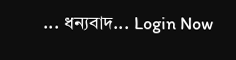... ধন্যবাদ... Login Now